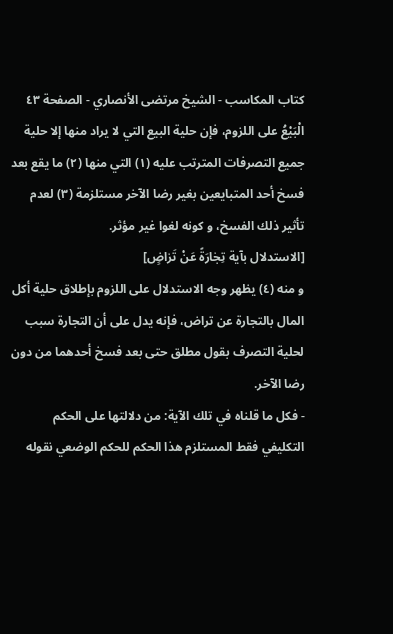كتاب المكاسب - الشيخ مرتضى الأنصاري - الصفحة ٤٣
الْبَيْعُ على اللزوم، فإن حلية البيع التي لا يراد منها إلا حلية جميع التصرفات المترتب عليه (١) التي منها (٢) ما يقع بعد فسخ أحد المتبايعين بغير رضا الآخر مستلزمة (٣) لعدم تأثير ذلك الفسخ، و كونه لغوا غير مؤثر.
[الاستدلال بآية تِجٰارَةً عَنْ تَرٰاضٍ]
و منه (٤) يظهر وجه الاستدلال على اللزوم بإطلاق حلية أكل المال بالتجارة عن تراض، فإنه يدل على أن التجارة سبب لحلية التصرف بقول مطلق حتى بعد فسخ أحدهما من دون رضا الآخر.
- فكل ما قلناه في تلك الآية: من دلالتها على الحكم التكليفي فقط المستلزم هذا الحكم للحكم الوضعي نقوله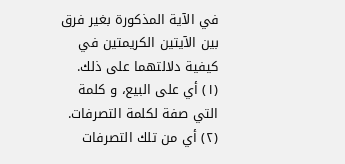في الآية المذكورة بغير فرق بين الآيتين الكريمتين في كيفية دلالتهما على ذلك.
(١) أي على البيع، و كلمة التي صفة لكلمة التصرفات.
(٢) أي من تلك التصرفات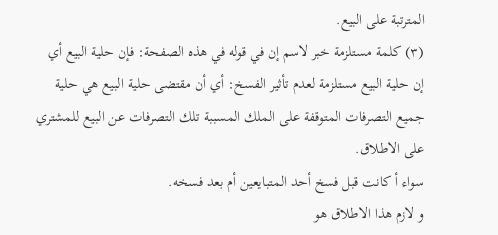المترتبة على البيع.
(٣) كلمة مستلزمة خبر لاسم إن في قوله في هذه الصفحة: فإن حلية البيع أي إن حلية البيع مستلزمة لعدم تأثير الفسخ: أي أن مقتضى حلية البيع هي حلية جميع التصرفات المتوقفة على الملك المسببة تلك التصرفات عن البيع للمشتري على الاطلاق.
سواء أ كانت قبل فسخ أحد المتبايعين أم بعد فسخه.
و لازم هذا الاطلاق هو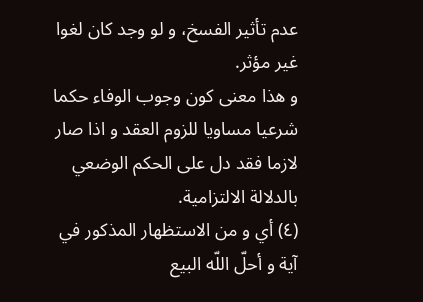عدم تأثير الفسخ، و لو وجد كان لغوا غير مؤثر.
و هذا معنى كون وجوب الوفاء حكما شرعيا مساويا للزوم العقد و اذا صار لازما فقد دل على الحكم الوضعي بالدلالة الالتزامية.
(٤) أي و من الاستظهار المذكور في آية و أحلّ اللّه البيع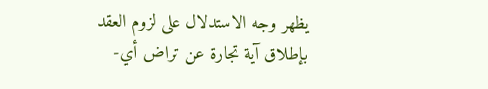يظهر وجه الاستدلال على لزوم العقد بإطلاق آية تجارة عن تراض أي-